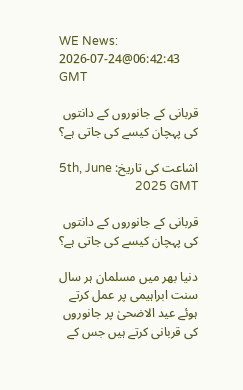WE News:
2026-07-24@06:42:43 GMT

قربانی کے جانوروں کے دانتوں کی پہچان کیسے کی جاتی ہے؟

اشاعت کی تاریخ: 5th, June 2025 GMT

قربانی کے جانوروں کے دانتوں کی پہچان کیسے کی جاتی ہے؟

دنیا بھر میں مسلمان ہر سال سنت ابراہیمی پر عمل کرتے ہوئے عید الاضحیٰ پر جانوروں کی قربانی کرتے ہیں جس کے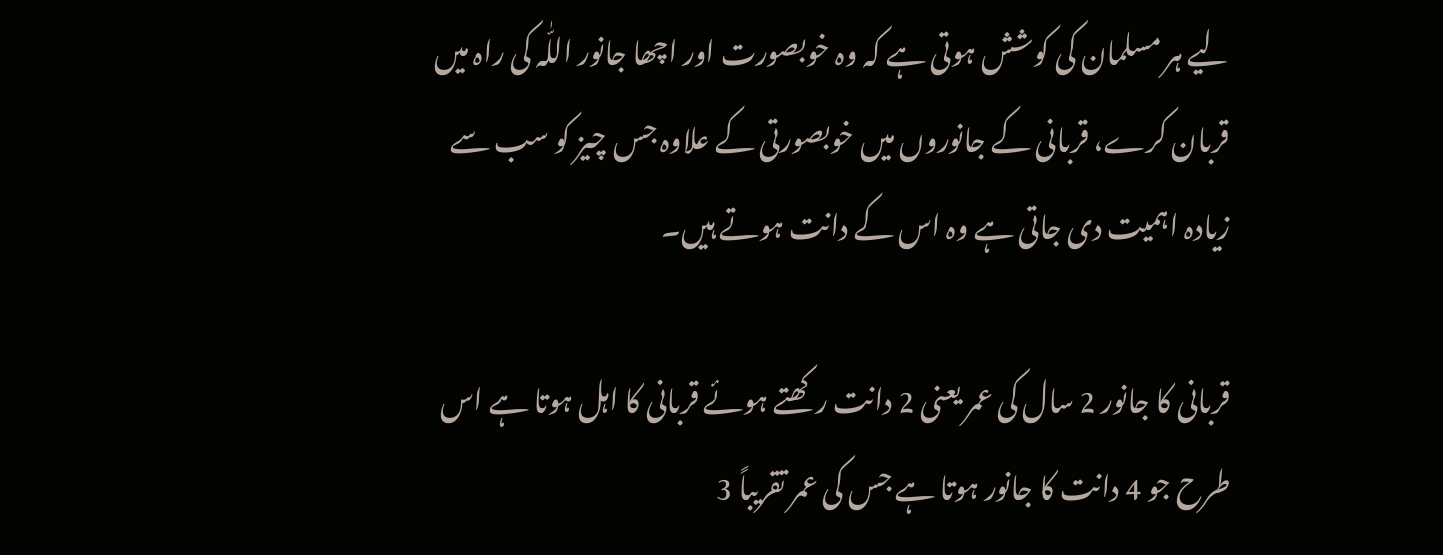لیے ہر مسلمان کی کوشش ہوتی ہے کہ وہ خوبصورت اور اچھا جانور اللّٰہ کی راہ میں قربان کرے، قربانی کے جانوروں میں خوبصورتی کے علاوہ جس چیز کو سب سے زیادہ اہمیت دی جاتی ہے وہ اس کے دانت ہوتے ہیں۔

قربانی کا جانور 2 سال کی عمر یعنی 2 دانت رکھتے ہوئے قربانی کا اہل ہوتا ہے اس طرح جو 4 دانت کا جانور ہوتا ہے جس کی عمر تقریباً 3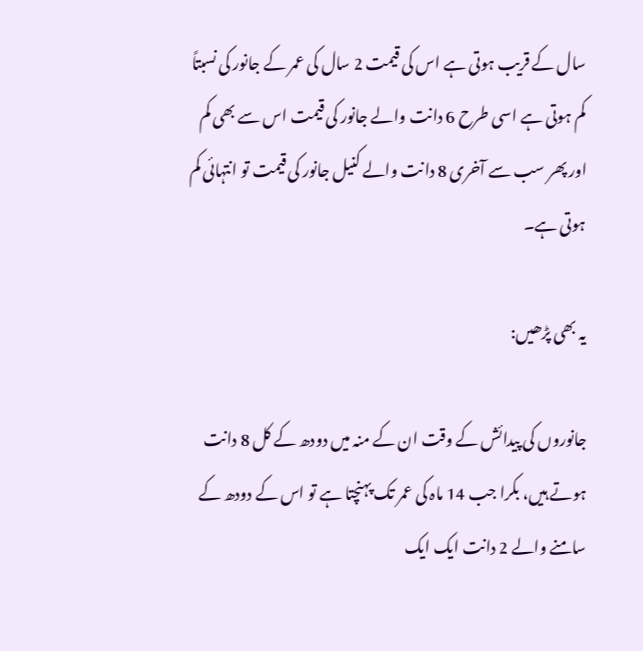سال کے قریب ہوتی ہے اس کی قیمت 2 سال کی عمر کے جانور کی نسبتاً کم ہوتی ہے اسی طرح 6 دانت والے جانور کی قیمت اس سے بھی کم اور پھر سب سے آخری 8 دانت والے کنیل جانور کی قیمت تو انتہائی کم ہوتی ہے۔

یہ بھی پڑھیں:

جانوروں کی پیدائش کے وقت ان کے منہ میں دودھ کے کل 8 دانت ہوتے ہیں، بکرا جب 14 ماہ کی عمر تک پہنچتا ہے تو اس کے دودھ کے سامنے والے 2 دانت ایک ایک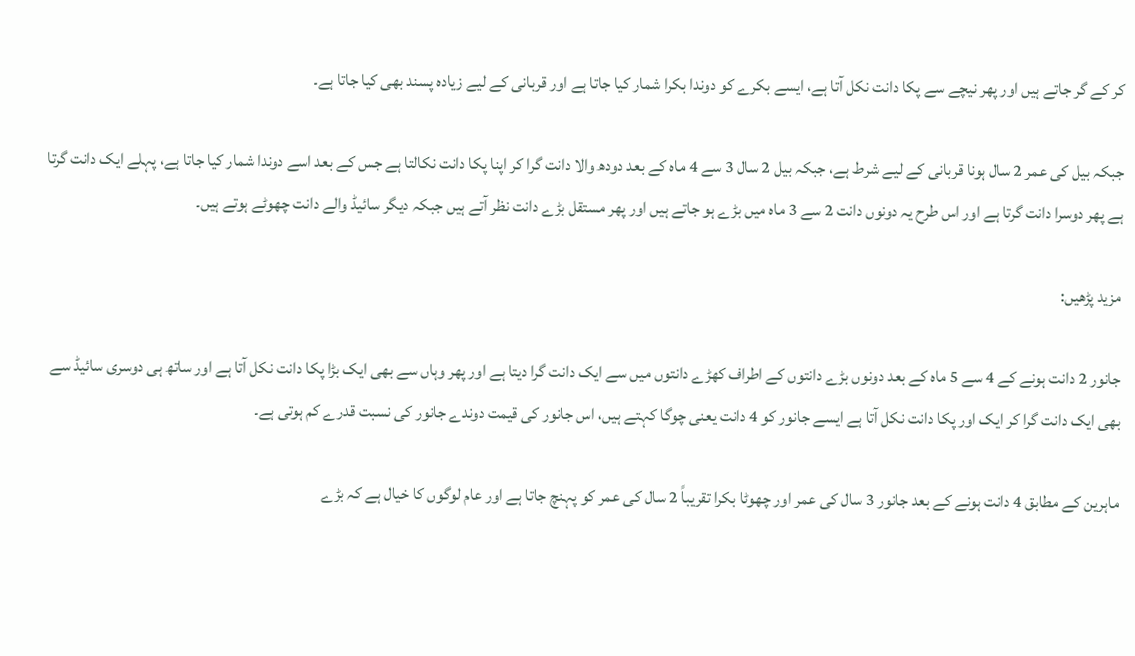کر کے گر جاتے ہیں اور پھر نیچے سے پکا دانت نکل آتا ہے، ایسے بکرے کو دوندا بکرا شمار کیا جاتا ہے اور قربانی کے لیے زیادہ پسند بھی کیا جاتا ہے۔

جبکہ بیل کی عمر 2 سال ہونا قربانی کے لیے شرط ہے، جبکہ بیل 2 سال 3 سے 4 ماہ کے بعد دودھ والا دانت گرا کر اپنا پکا دانت نکالتا ہے جس کے بعد اسے دوندا شمار کیا جاتا ہے، پہلے ایک دانت گرتا ہے پھر دوسرا دانت گرتا ہے اور اس طرح یہ دونوں دانت 2 سے 3 ماہ میں بڑے ہو جاتے ہیں اور پھر مستقل بڑے دانت نظر آتے ہیں جبکہ دیگر سائیڈ والے دانت چھوٹے ہوتے ہیں۔

مزید پڑھیں:

جانور 2 دانت ہونے کے 4 سے 5 ماہ کے بعد دونوں بڑے دانتوں کے اطراف کھڑے دانتوں میں سے ایک دانت گرا دیتا ہے اور پھر وہاں سے بھی ایک بڑا پکا دانت نکل آتا ہے اور ساتھ ہی دوسری سائیڈ سے بھی ایک دانت گرا کر ایک اور پکا دانت نکل آتا ہے ایسے جانور کو 4 دانت یعنی چوگا کہتے ہیں، اس جانور کی قیمت دوندے جانور کی نسبت قدرے کم ہوتی ہے۔

ماہرین کے مطابق 4 دانت ہونے کے بعد جانور 3 سال کی عمر اور چھوٹا بکرا تقریباً 2 سال کی عمر کو پہنچ جاتا ہے اور عام لوگوں کا خیال ہے کہ بڑے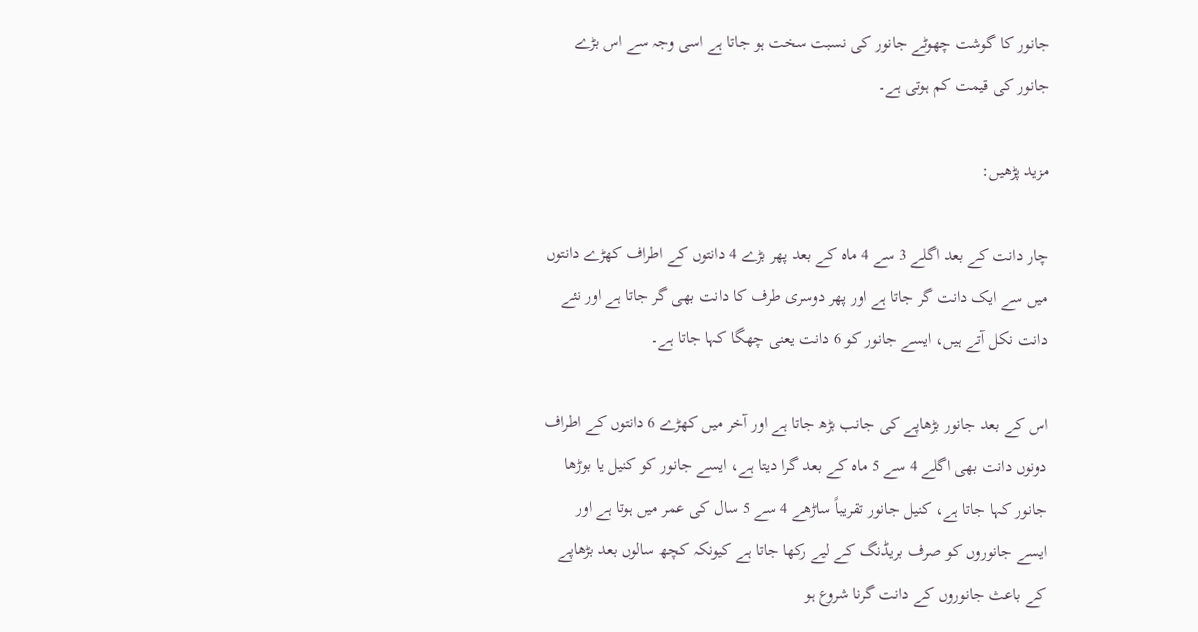جانور کا گوشت چھوٹے جانور کی نسبت سخت ہو جاتا ہے اسی وجہ سے اس بڑے جانور کی قیمت کم ہوتی ہے۔

مزید پڑھیں:

چار دانت کے بعد اگلے 3 سے 4 ماہ کے بعد پھر بڑے 4 دانتوں کے اطراف کھڑے دانتوں میں سے ایک دانت گر جاتا ہے اور پھر دوسری طرف کا دانت بھی گر جاتا ہے اور نئے دانت نکل آتے ہیں، ایسے جانور کو 6 دانت یعنی چھگا کہا جاتا ہے۔

اس کے بعد جانور بڑھاپے کی جانب بڑھ جاتا ہے اور آخر میں کھڑے 6 دانتوں کے اطراف دونوں دانت بھی اگلے 4 سے 5 ماہ کے بعد گرا دیتا ہے، ایسے جانور کو کنیل یا بوڑھا جانور کہا جاتا ہے، کنیل جانور تقریباً ساڑھے 4 سے 5 سال کی عمر میں ہوتا ہے اور ایسے جانوروں کو صرف بریڈنگ کے لیے رکھا جاتا ہے کیونکہ کچھ سالوں بعد بڑھاپے کے باعث جانوروں کے دانت گرنا شروع ہو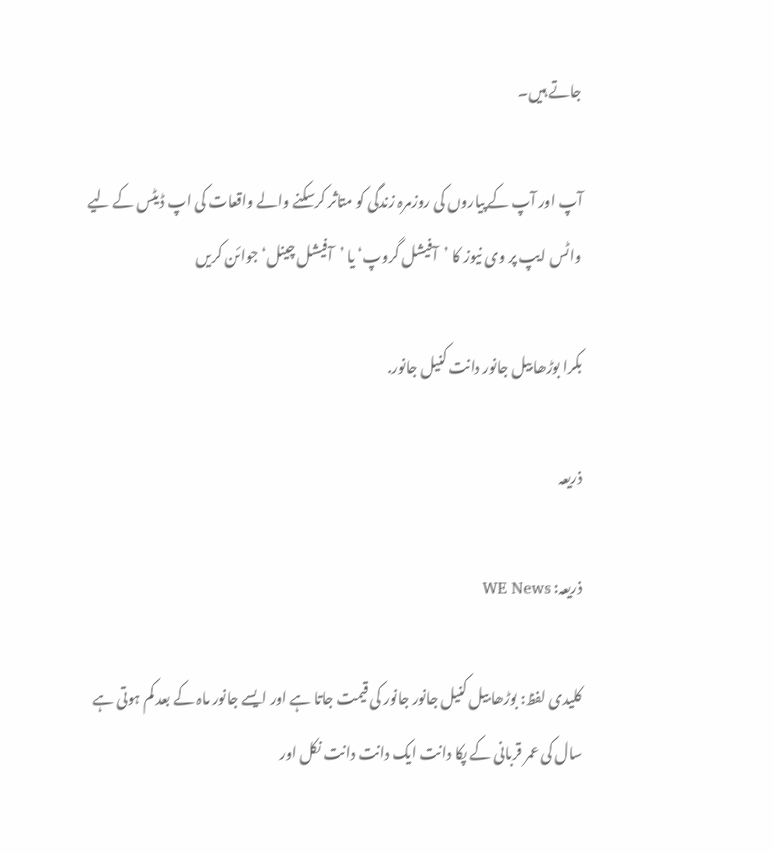جاتے ہیں۔

آپ اور آپ کے پیاروں کی روزمرہ زندگی کو متاثر کرسکنے والے واقعات کی اپ ڈیٹس کے لیے واٹس ایپ پر وی نیوز کا ’آفیشل گروپ‘ یا ’آفیشل چینل‘ جوائن کریں

بکرا بوڑھا بیل جانور دانت کنیل جانور.

ذریعہ

ذریعہ: WE News

کلیدی لفظ: بوڑھا بیل کنیل جانور جانور کی قیمت جاتا ہے اور ایسے جانور ماہ کے بعد کم ہوتی ہے سال کی عمر قربانی کے پکا دانت ایک دانت دانت نکل اور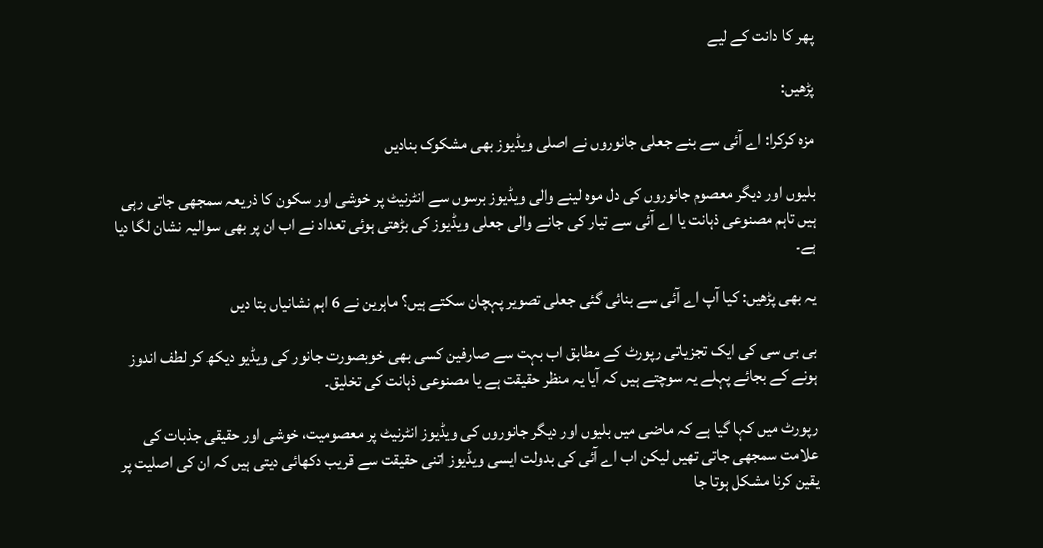پھر کا دانت کے لیے

پڑھیں:

مزہ کرکرا: اے آئی سے بنے جعلی جانوروں نے اصلی ویڈیوز بھی مشکوک بنادیں

بلیوں اور دیگر معصوم جانوروں کی دل موہ لینے والی ویڈیوز برسوں سے انٹرنیٹ پر خوشی اور سکون کا ذریعہ سمجھی جاتی رہی ہیں تاہم مصنوعی ذہانت یا اے آئی سے تیار کی جانے والی جعلی ویڈیوز کی بڑھتی ہوئی تعداد نے اب ان پر بھی سوالیہ نشان لگا دیا ہے۔

یہ بھی پڑھیں: کیا آپ اے آئی سے بنائی گئی جعلی تصویر پہچان سکتے ہیں؟ ماہرین نے 6 اہم نشانیاں بتا دیں

بی بی سی کی ایک تجزیاتی رپورٹ کے مطابق اب بہت سے صارفین کسی بھی خوبصورت جانور کی ویڈیو دیکھ کر لطف اندوز ہونے کے بجائے پہلے یہ سوچتے ہیں کہ آیا یہ منظر حقیقت ہے یا مصنوعی ذہانت کی تخلیق۔

رپورٹ میں کہا گیا ہے کہ ماضی میں بلیوں اور دیگر جانوروں کی ویڈیوز انٹرنیٹ پر معصومیت، خوشی اور حقیقی جذبات کی علامت سمجھی جاتی تھیں لیکن اب اے آئی کی بدولت ایسی ویڈیوز اتنی حقیقت سے قریب دکھائی دیتی ہیں کہ ان کی اصلیت پر یقین کرنا مشکل ہوتا جا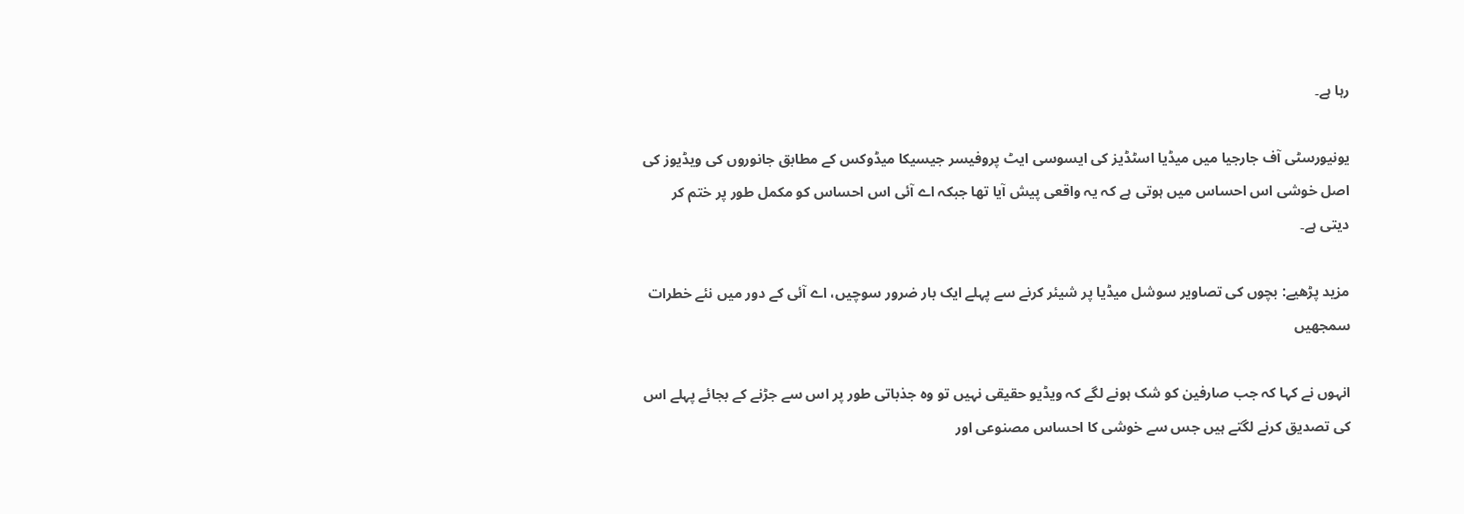رہا ہے۔

یونیورسٹی آف جارجیا میں میڈیا اسٹڈیز کی ایسوسی ایٹ پروفیسر جیسیکا میڈوکس کے مطابق جانوروں کی ویڈیوز کی اصل خوشی اس احساس میں ہوتی ہے کہ یہ واقعی پیش آیا تھا جبکہ اے آئی اس احساس کو مکمل طور پر ختم کر دیتی ہے۔

مزید پڑھیے: بچوں کی تصاویر سوشل میڈیا پر شیئر کرنے سے پہلے ایک بار ضرور سوچیں، اے آئی کے دور میں نئے خطرات سمجھیں

انہوں نے کہا کہ جب صارفین کو شک ہونے لگے کہ ویڈیو حقیقی نہیں تو وہ جذباتی طور پر اس سے جڑنے کے بجائے پہلے اس کی تصدیق کرنے لگتے ہیں جس سے خوشی کا احساس مصنوعی اور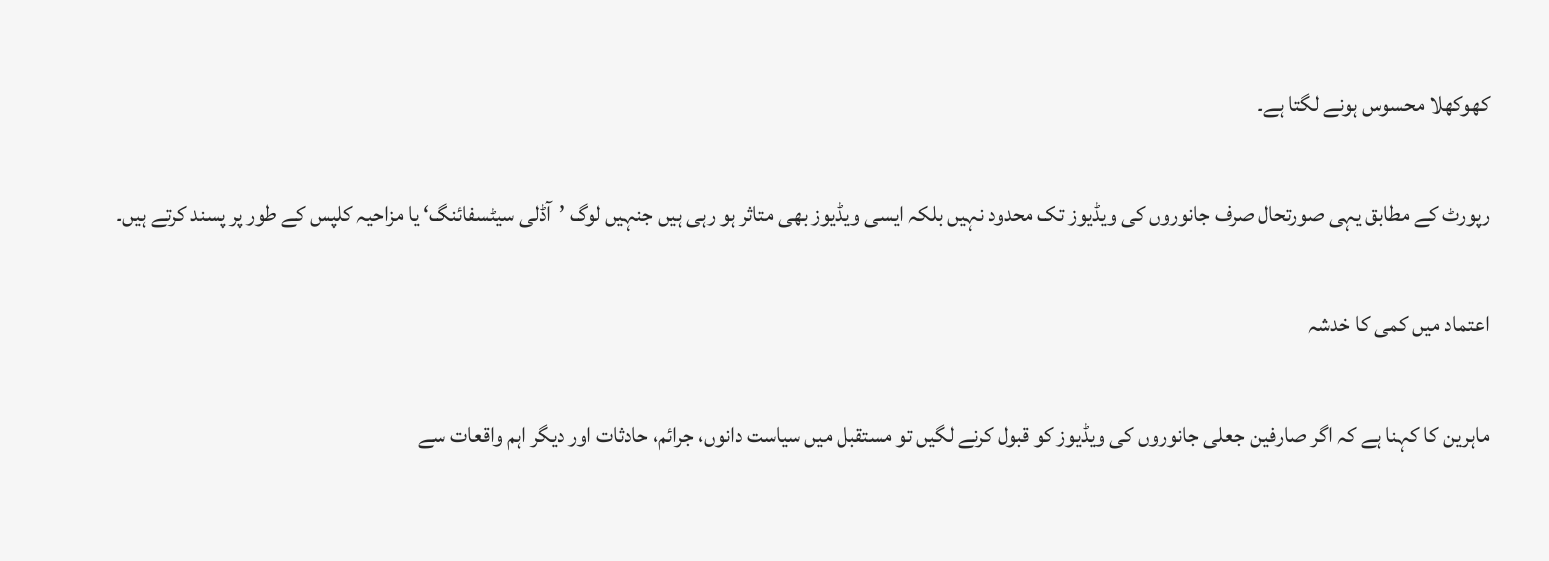کھوکھلا محسوس ہونے لگتا ہے۔

رپورٹ کے مطابق یہی صورتحال صرف جانوروں کی ویڈیوز تک محدود نہیں بلکہ ایسی ویڈیوز بھی متاثر ہو رہی ہیں جنہیں لوگ ’آڈلی سیٹسفائنگ‘ یا مزاحیہ کلپس کے طور پر پسند کرتے ہیں۔

اعتماد میں کمی کا خدشہ

ماہرین کا کہنا ہے کہ اگر صارفین جعلی جانوروں کی ویڈیوز کو قبول کرنے لگیں تو مستقبل میں سیاست دانوں، جرائم، حادثات اور دیگر اہم واقعات سے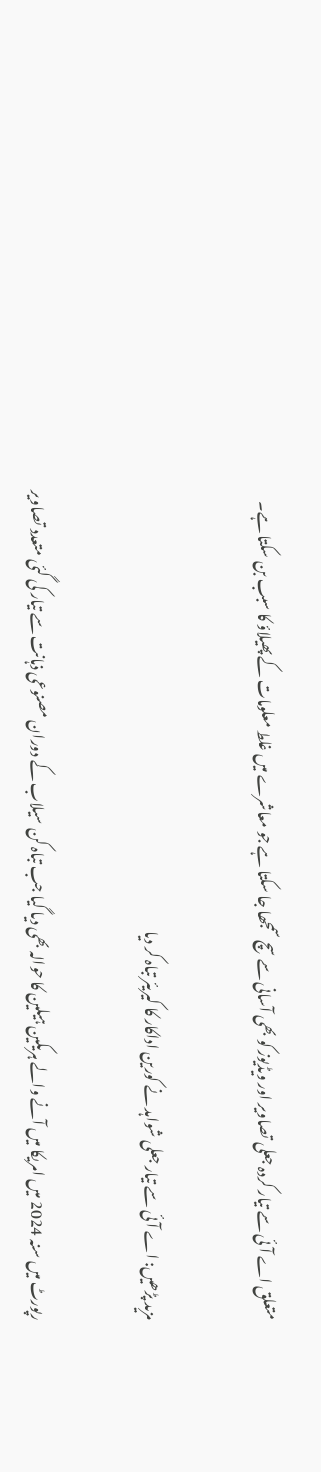متعلق اے آئی سے تیار کردہ جعلی تصاویر اور ویڈیوز کو بھی آسانی سے سچ سمجھا جا سکتا ہے جو معاشرے میں غلط معلومات کے پھیلاؤ کا سبب بن سکتا ہے۔

مزید پڑھیں: اے آئی سے تیار جعلی شواہد نے کورین اداکار کا کیریئر تباہ کر دیا

رپورٹ میں سنہ 2024 میں امریکا میں آنے والے ہریکین ہیلین کا حوالہ بھی دیا گیا جب تباہ کن سیلاب کے دوران مصنوعی ذہانت سے تیار کی گئی متعدد تصاویر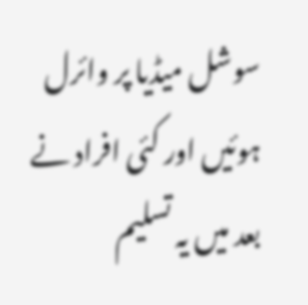سوشل میڈیا پر وائرل ہوئیں اور کئی افراد نے بعد میں یہ تسلیم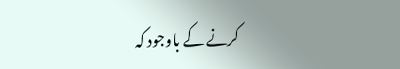کرنے کے باوجود کہ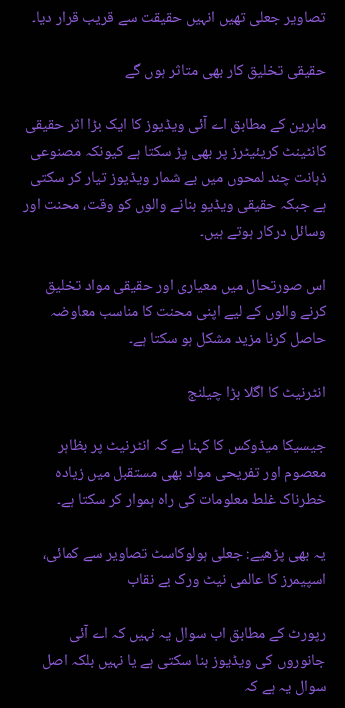تصاویر جعلی تھیں انہیں حقیقت سے قریب قرار دیا۔

حقیقی تخلیق کار بھی متاثر ہوں گے

ماہرین کے مطابق اے آئی ویڈیوز کا ایک بڑا اثر حقیقی کانٹینٹ کریئیٹرز پر بھی پڑ سکتا ہے کیونکہ مصنوعی ذہانت چند لمحوں میں بے شمار ویڈیوز تیار کر سکتی ہے جبکہ حقیقی ویڈیو بنانے والوں کو وقت، محنت اور وسائل درکار ہوتے ہیں۔

اس صورتحال میں معیاری اور حقیقی مواد تخلیق کرنے والوں کے لیے اپنی محنت کا مناسب معاوضہ حاصل کرنا مزید مشکل ہو سکتا ہے۔

انٹرنیٹ کا اگلا بڑا چیلنج

جیسیکا میڈوکس کا کہنا ہے کہ انٹرنیٹ پر بظاہر معصوم اور تفریحی مواد بھی مستقبل میں زیادہ خطرناک غلط معلومات کی راہ ہموار کر سکتا ہے۔

یہ بھی پڑھیے: جعلی ہولوکاسٹ تصاویر سے کمائی، اسپیمرز کا عالمی نیٹ ورک بے نقاب

رپورٹ کے مطابق اب سوال یہ نہیں کہ اے آئی جانوروں کی ویڈیوز بنا سکتی ہے یا نہیں بلکہ اصل سوال یہ ہے کہ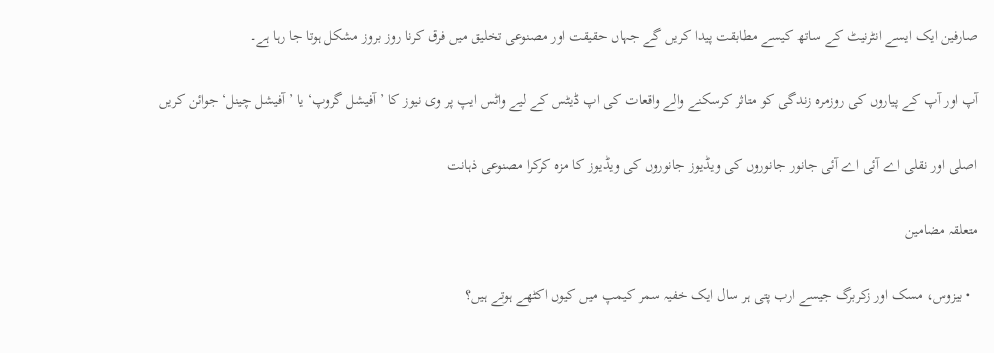صارفین ایک ایسے انٹرنیٹ کے ساتھ کیسے مطابقت پیدا کریں گے جہاں حقیقت اور مصنوعی تخلیق میں فرق کرنا روز بروز مشکل ہوتا جا رہا ہے۔

آپ اور آپ کے پیاروں کی روزمرہ زندگی کو متاثر کرسکنے والے واقعات کی اپ ڈیٹس کے لیے واٹس ایپ پر وی نیوز کا ’آفیشل گروپ‘ یا ’آفیشل چینل‘ جوائن کریں

اصلی اور نقلی اے آئی اے آئی جانور جانوروں کی ویڈیوز جانوروں کی ویڈیوز کا مزہ کرکرا مصنوعی ذہانت

متعلقہ مضامین

  • بيزوس، مسک اور زکربرگ جیسے ارب پتی ہر سال ایک خفیہ سمر کیمپ میں کیوں اکٹھے ہوتے ہیں؟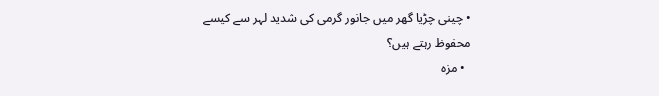• چینی چڑیا گھر میں جانور گرمی کی شدید لہر سے کیسے محفوظ رہتے ہیں؟
  • مزہ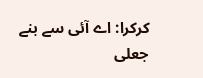کرکرا: اے آئی سے بنے جعلی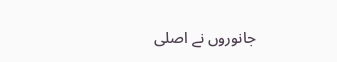جانوروں نے اصلی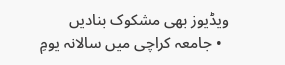ویڈیوز بھی مشکوک بنادیں
  • جامعہ کراچی میں سالانہ یومِ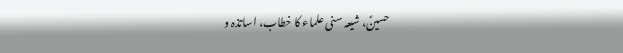حسینؑ، شیعہ سنی علماء کا خطاب، اساتذہ و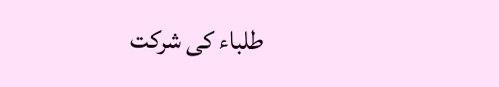طلباء کی شرکت